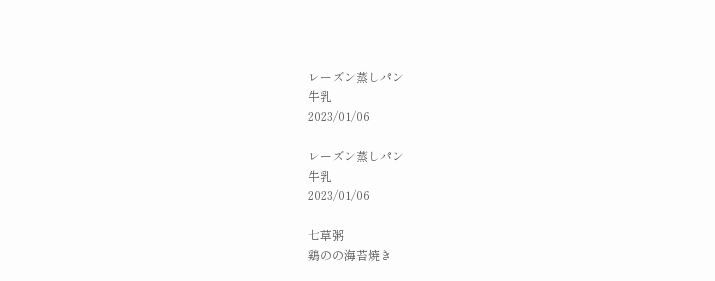レーズン蒸しパン
牛乳
2023/01/06

レーズン蒸しパン
牛乳
2023/01/06

七草粥
鶏のの海苔焼き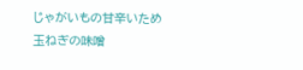じゃがいもの甘辛いため
玉ねぎの味噌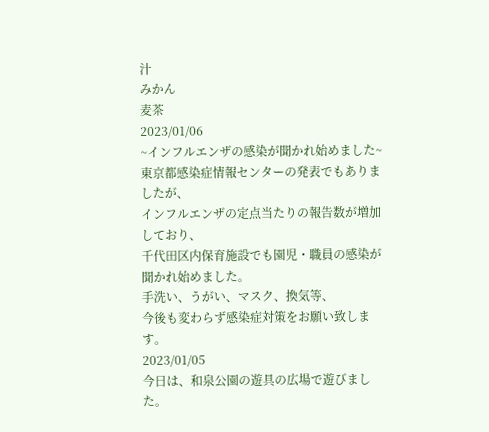汁
みかん
麦茶
2023/01/06
~インフルエンザの感染が聞かれ始めました~
東京都感染症情報センターの発表でもありましたが、
インフルエンザの定点当たりの報告数が増加しており、
千代田区内保育施設でも園児・職員の感染が聞かれ始めました。
手洗い、うがい、マスク、換気等、
今後も変わらず感染症対策をお願い致します。
2023/01/05
今日は、和泉公園の遊具の広場で遊びました。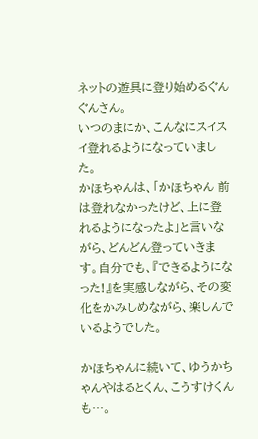ネットの遊具に登り始めるぐんぐんさん。
いつのまにか、こんなにスイスイ登れるようになっていました。
かほちゃんは、「かほちゃん 前は登れなかったけど、上に登れるようになったよ」と言いながら、どんどん登っていきます。自分でも、『できるようになった!』を実感しながら、その変化をかみしめながら、楽しんでいるようでした。

かほちゃんに続いて、ゆうかちゃんやはるとくん、こうすけくんも…。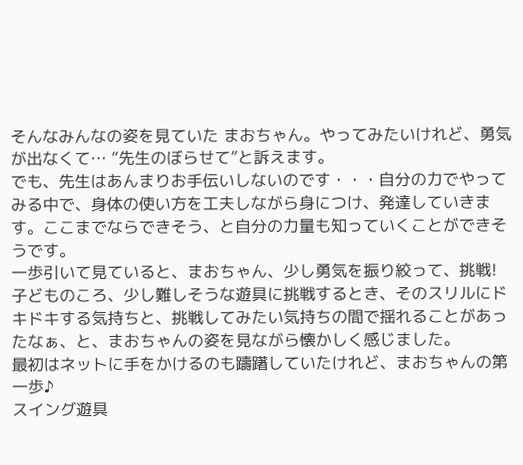そんなみんなの姿を見ていた まおちゃん。やってみたいけれど、勇気が出なくて… “先生のぼらせて”と訴えます。
でも、先生はあんまりお手伝いしないのです・・・自分の力でやってみる中で、身体の使い方を工夫しながら身につけ、発達していきます。ここまでならできそう、と自分の力量も知っていくことができそうです。
一歩引いて見ていると、まおちゃん、少し勇気を振り絞って、挑戦!
子どものころ、少し難しそうな遊具に挑戦するとき、そのスリルにドキドキする気持ちと、挑戦してみたい気持ちの間で揺れることがあったなぁ、と、まおちゃんの姿を見ながら懐かしく感じました。
最初はネットに手をかけるのも躊躇していたけれど、まおちゃんの第一歩♪
スイング遊具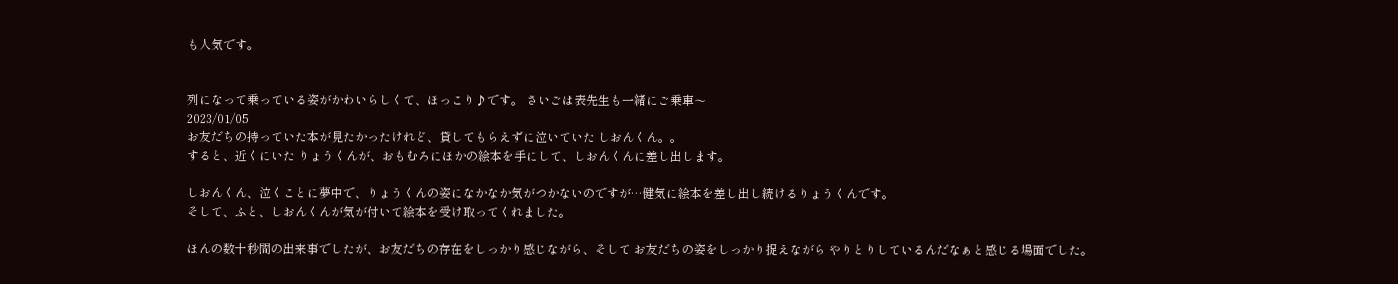も人気です。


列になって乗っている姿がかわいらしくて、ほっこり♪です。 さいごは表先生も一緒にご乗車〜
2023/01/05
お友だちの持っていた本が見たかったけれど、貸してもらえずに泣いていた しおんくん。。
すると、近くにいた りょうくんが、おもむろにほかの絵本を手にして、しおんくんに差し出します。

しおんくん、泣くことに夢中で、りょうくんの姿になかなか気がつかないのですが…健気に絵本を差し出し続けるりょうくんです。
そして、ふと、しおんくんが気が付いて絵本を受け取ってくれました。

ほんの数十秒間の出来事でしたが、お友だちの存在をしっかり感じながら、そして お友だちの姿をしっかり捉えながら やりとりしているんだなぁと感じる場面でした。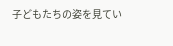子どもたちの姿を見てい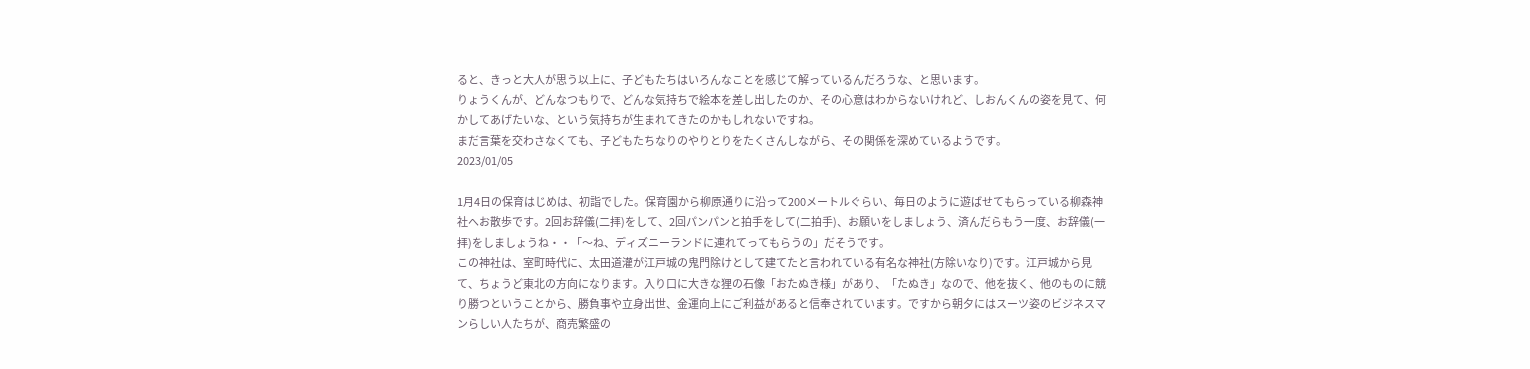ると、きっと大人が思う以上に、子どもたちはいろんなことを感じて解っているんだろうな、と思います。
りょうくんが、どんなつもりで、どんな気持ちで絵本を差し出したのか、その心意はわからないけれど、しおんくんの姿を見て、何かしてあげたいな、という気持ちが生まれてきたのかもしれないですね。
まだ言葉を交わさなくても、子どもたちなりのやりとりをたくさんしながら、その関係を深めているようです。
2023/01/05

1月4日の保育はじめは、初詣でした。保育園から柳原通りに沿って200メートルぐらい、毎日のように遊ばせてもらっている柳森神社へお散歩です。2回お辞儀(二拝)をして、2回パンパンと拍手をして(二拍手)、お願いをしましょう、済んだらもう一度、お辞儀(一拝)をしましょうね・・「〜ね、ディズニーランドに連れてってもらうの」だそうです。
この神社は、室町時代に、太田道灌が江戸城の鬼門除けとして建てたと言われている有名な神社(方除いなり)です。江戸城から見て、ちょうど東北の方向になります。入り口に大きな狸の石像「おたぬき様」があり、「たぬき」なので、他を抜く、他のものに競り勝つということから、勝負事や立身出世、金運向上にご利益があると信奉されています。ですから朝夕にはスーツ姿のビジネスマンらしい人たちが、商売繁盛の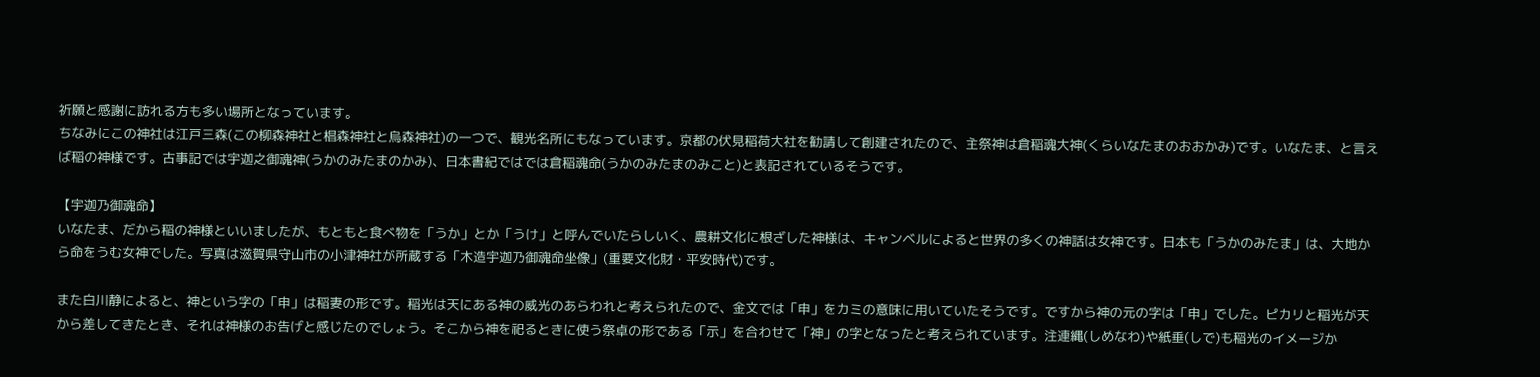祈願と感謝に訪れる方も多い場所となっています。
ちなみにこの神社は江戸三森(この柳森神社と椙森神社と烏森神社)の一つで、観光名所にもなっています。京都の伏見稲荷大社を勧請して創建されたので、主祭神は倉稲魂大神(くらいなたまのおおかみ)です。いなたま、と言えば稲の神様です。古事記では宇迦之御魂神(うかのみたまのかみ)、日本書紀ではでは倉稲魂命(うかのみたまのみこと)と表記されているそうです。

【宇迦乃御魂命】
いなたま、だから稲の神様といいましたが、もともと食べ物を「うか」とか「うけ」と呼んでいたらしいく、農耕文化に根ざした神様は、キャンベルによると世界の多くの神話は女神です。日本も「うかのみたま」は、大地から命をうむ女神でした。写真は滋賀県守山市の小津神社が所蔵する「木造宇迦乃御魂命坐像」(重要文化財・平安時代)です。

また白川静によると、神という字の「申」は稲妻の形です。稲光は天にある神の威光のあらわれと考えられたので、金文では「申」をカミの意味に用いていたそうです。ですから神の元の字は「申」でした。ピカリと稲光が天から差してきたとき、それは神様のお告げと感じたのでしょう。そこから神を祀るときに使う祭卓の形である「示」を合わせて「神」の字となったと考えられています。注連縄(しめなわ)や紙垂(しで)も稲光のイメージか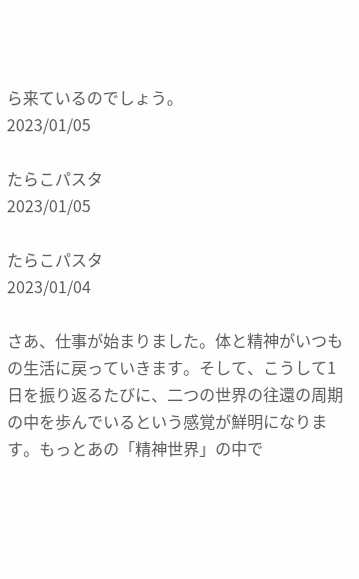ら来ているのでしょう。
2023/01/05

たらこパスタ
2023/01/05

たらこパスタ
2023/01/04

さあ、仕事が始まりました。体と精神がいつもの生活に戻っていきます。そして、こうして1日を振り返るたびに、二つの世界の往還の周期の中を歩んでいるという感覚が鮮明になります。もっとあの「精神世界」の中で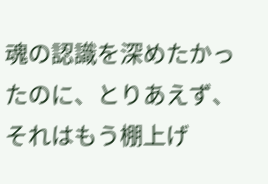魂の認識を深めたかったのに、とりあえず、それはもう棚上げ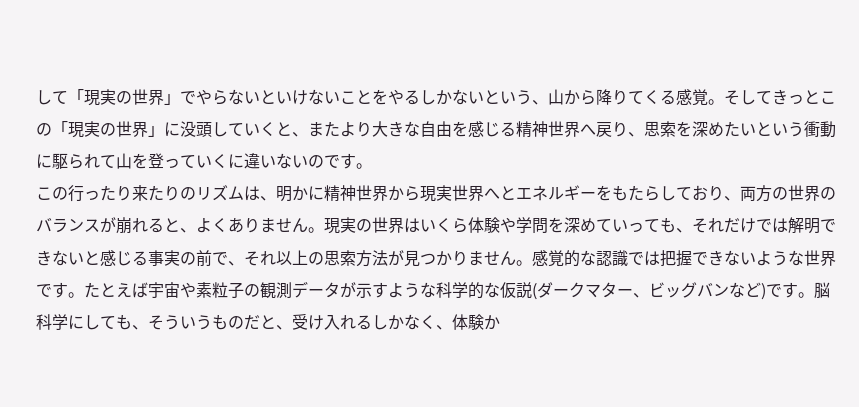して「現実の世界」でやらないといけないことをやるしかないという、山から降りてくる感覚。そしてきっとこの「現実の世界」に没頭していくと、またより大きな自由を感じる精神世界へ戻り、思索を深めたいという衝動に駆られて山を登っていくに違いないのです。
この行ったり来たりのリズムは、明かに精神世界から現実世界へとエネルギーをもたらしており、両方の世界のバランスが崩れると、よくありません。現実の世界はいくら体験や学問を深めていっても、それだけでは解明できないと感じる事実の前で、それ以上の思索方法が見つかりません。感覚的な認識では把握できないような世界です。たとえば宇宙や素粒子の観測データが示すような科学的な仮説(ダークマター、ビッグバンなど)です。脳科学にしても、そういうものだと、受け入れるしかなく、体験か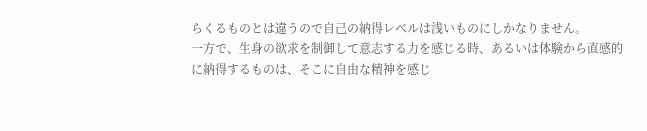らくるものとは違うので自己の納得レベルは浅いものにしかなりません。
一方で、生身の欲求を制御して意志する力を感じる時、あるいは体験から直感的に納得するものは、そこに自由な精神を感じ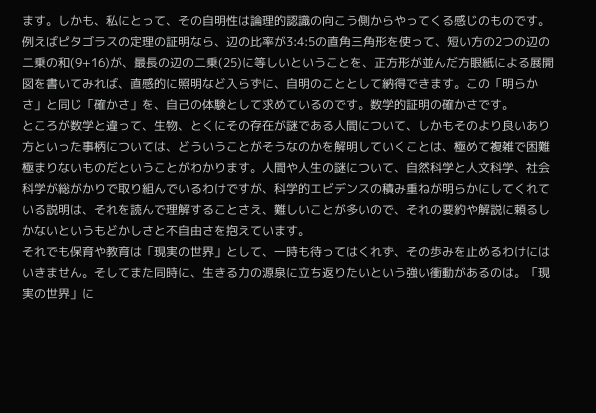ます。しかも、私にとって、その自明性は論理的認識の向こう側からやってくる感じのものです。例えばピタゴラスの定理の証明なら、辺の比率が3:4:5の直角三角形を使って、短い方の2つの辺の二乗の和(9+16)が、最長の辺の二乗(25)に等しいということを、正方形が並んだ方眼紙による展開図を書いてみれば、直感的に照明など入らずに、自明のこととして納得できます。この「明らかさ」と同じ「確かさ」を、自己の体験として求めているのです。数学的証明の確かさです。
ところが数学と違って、生物、とくにその存在が謎である人間について、しかもそのより良いあり方といった事柄については、どういうことがそうなのかを解明していくことは、極めて複雑で困難極まりないものだということがわかります。人間や人生の謎について、自然科学と人文科学、社会科学が総がかりで取り組んでいるわけですが、科学的エビデンスの積み重ねが明らかにしてくれている説明は、それを読んで理解することさえ、難しいことが多いので、それの要約や解説に頼るしかないというもどかしさと不自由さを抱えています。
それでも保育や教育は「現実の世界」として、一時も待ってはくれず、その歩みを止めるわけにはいきません。そしてまた同時に、生きる力の源泉に立ち返りたいという強い衝動があるのは。「現実の世界」に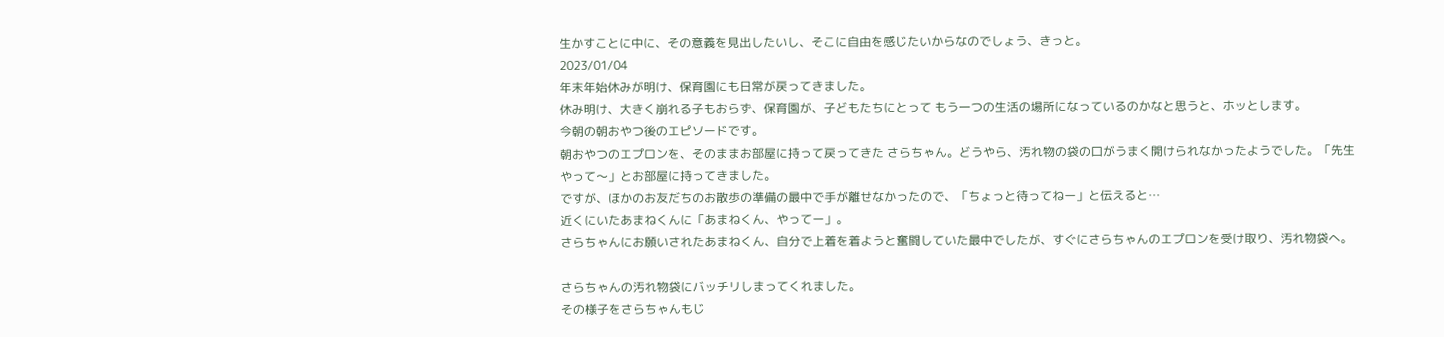生かすことに中に、その意義を見出したいし、そこに自由を感じたいからなのでしょう、きっと。
2023/01/04
年末年始休みが明け、保育園にも日常が戻ってきました。
休み明け、大きく崩れる子もおらず、保育園が、子どもたちにとって もう一つの生活の場所になっているのかなと思うと、ホッとします。
今朝の朝おやつ後のエピソードです。
朝おやつのエプロンを、そのままお部屋に持って戻ってきた さらちゃん。どうやら、汚れ物の袋の口がうまく開けられなかったようでした。「先生やって〜」とお部屋に持ってきました。
ですが、ほかのお友だちのお散歩の準備の最中で手が離せなかったので、「ちょっと待ってねー」と伝えると…
近くにいたあまねくんに「あまねくん、やってー」。
さらちゃんにお願いされたあまねくん、自分で上着を着ようと奮闘していた最中でしたが、すぐにさらちゃんのエプロンを受け取り、汚れ物袋へ。

さらちゃんの汚れ物袋にバッチリしまってくれました。
その様子をさらちゃんもじ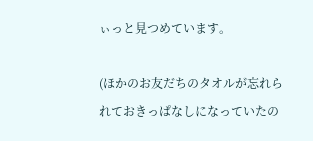ぃっと見つめています。

(ほかのお友だちのタオルが忘れられておきっぱなしになっていたの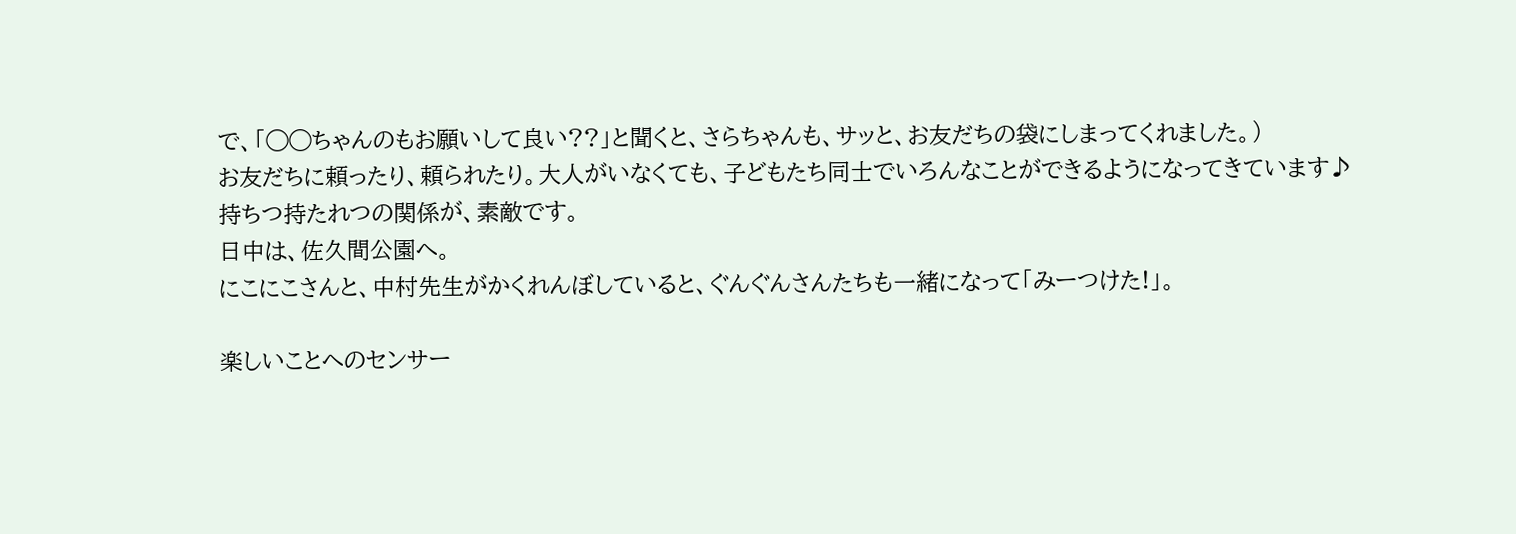で、「◯◯ちゃんのもお願いして良い??」と聞くと、さらちゃんも、サッと、お友だちの袋にしまってくれました。)
お友だちに頼ったり、頼られたり。大人がいなくても、子どもたち同士でいろんなことができるようになってきています♪
持ちつ持たれつの関係が、素敵です。
日中は、佐久間公園へ。
にこにこさんと、中村先生がかくれんぼしていると、ぐんぐんさんたちも一緒になって「みーつけた!」。

楽しいことへのセンサー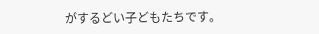がするどい子どもたちです。